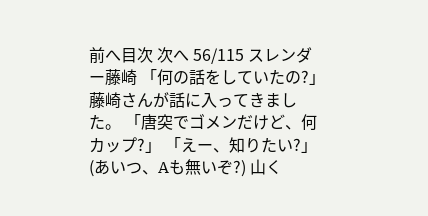前へ目次 次へ 56/115 スレンダー藤崎 「何の話をしていたの?」 藤崎さんが話に入ってきました。 「唐突でゴメンだけど、何カップ?」 「えー、知りたい?」 (あいつ、Aも無いぞ?) 山く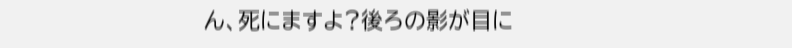ん、死にますよ?後ろの影が目に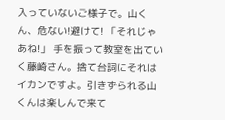入っていないご様子で。山くん、危ない!避けて! 「それじゃあね!」 手を振って教室を出ていく藤崎さん。捨て台詞にそれはイカンですよ。引きずられる山くんは楽しんで来て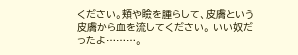ください。頬や瞼を腫らして、皮膚という皮膚から血を流してください。 いい奴だったよ………。